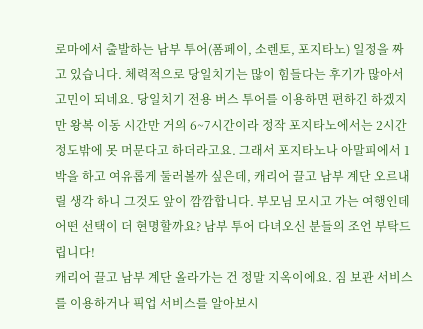로마에서 출발하는 남부 투어(폼페이, 소렌토, 포지타노) 일정을 짜고 있습니다. 체력적으로 당일치기는 많이 힘들다는 후기가 많아서 고민이 되네요. 당일치기 전용 버스 투어를 이용하면 편하긴 하겠지만 왕복 이동 시간만 거의 6~7시간이라 정작 포지타노에서는 2시간 정도밖에 못 머문다고 하더라고요. 그래서 포지타노나 아말피에서 1박을 하고 여유롭게 둘러볼까 싶은데, 캐리어 끌고 남부 계단 오르내릴 생각 하니 그것도 앞이 깜깜합니다. 부모님 모시고 가는 여행인데 어떤 선택이 더 현명할까요? 남부 투어 다녀오신 분들의 조언 부탁드립니다!
캐리어 끌고 남부 계단 올라가는 건 정말 지옥이에요. 짐 보관 서비스를 이용하거나 픽업 서비스를 알아보시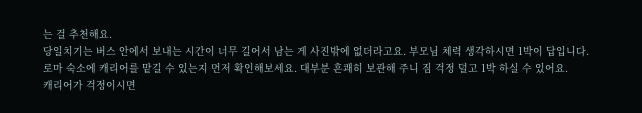는 걸 추천해요.
당일치기는 버스 안에서 보내는 시간이 너무 길어서 남는 게 사진밖에 없더라고요. 부모님 체력 생각하시면 1박이 답입니다.
로마 숙소에 캐리어를 맡길 수 있는지 먼저 확인해보세요. 대부분 흔쾌히 보관해 주니 짐 걱정 덜고 1박 하실 수 있어요.
캐리어가 걱정이시면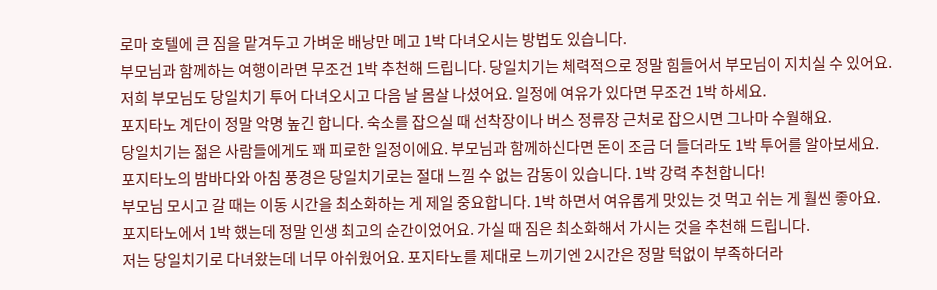로마 호텔에 큰 짐을 맡겨두고 가벼운 배낭만 메고 1박 다녀오시는 방법도 있습니다.
부모님과 함께하는 여행이라면 무조건 1박 추천해 드립니다. 당일치기는 체력적으로 정말 힘들어서 부모님이 지치실 수 있어요.
저희 부모님도 당일치기 투어 다녀오시고 다음 날 몸살 나셨어요. 일정에 여유가 있다면 무조건 1박 하세요.
포지타노 계단이 정말 악명 높긴 합니다. 숙소를 잡으실 때 선착장이나 버스 정류장 근처로 잡으시면 그나마 수월해요.
당일치기는 젊은 사람들에게도 꽤 피로한 일정이에요. 부모님과 함께하신다면 돈이 조금 더 들더라도 1박 투어를 알아보세요.
포지타노의 밤바다와 아침 풍경은 당일치기로는 절대 느낄 수 없는 감동이 있습니다. 1박 강력 추천합니다!
부모님 모시고 갈 때는 이동 시간을 최소화하는 게 제일 중요합니다. 1박 하면서 여유롭게 맛있는 것 먹고 쉬는 게 훨씬 좋아요.
포지타노에서 1박 했는데 정말 인생 최고의 순간이었어요. 가실 때 짐은 최소화해서 가시는 것을 추천해 드립니다.
저는 당일치기로 다녀왔는데 너무 아쉬웠어요. 포지타노를 제대로 느끼기엔 2시간은 정말 턱없이 부족하더라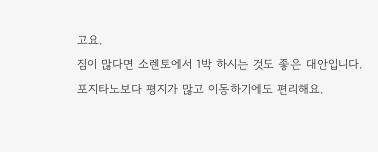고요.
짐이 많다면 소렌토에서 1박 하시는 것도 좋은 대안입니다. 포지타노보다 평지가 많고 이동하기에도 편리해요.